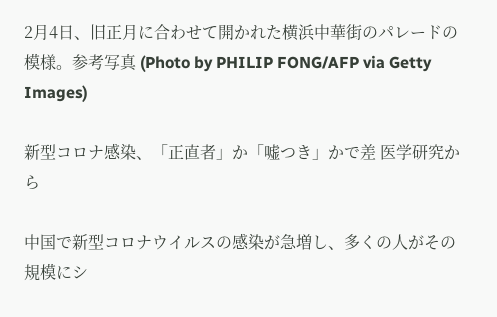2月4日、旧正月に合わせて開かれた横浜中華街のパレードの模様。参考写真 (Photo by PHILIP FONG/AFP via Getty Images)

新型コロナ感染、「正直者」か「嘘つき」かで差 医学研究から

中国で新型コロナウイルスの感染が急増し、多くの人がその規模にシ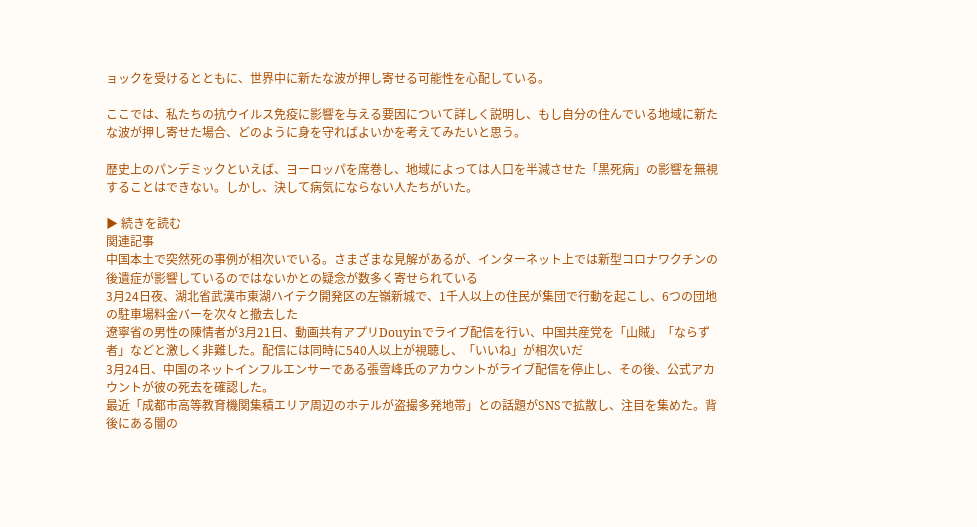ョックを受けるとともに、世界中に新たな波が押し寄せる可能性を心配している。

ここでは、私たちの抗ウイルス免疫に影響を与える要因について詳しく説明し、もし自分の住んでいる地域に新たな波が押し寄せた場合、どのように身を守ればよいかを考えてみたいと思う。

歴史上のパンデミックといえば、ヨーロッパを席巻し、地域によっては人口を半減させた「黒死病」の影響を無視することはできない。しかし、決して病気にならない人たちがいた。

▶ 続きを読む
関連記事
中国本土で突然死の事例が相次いでいる。さまざまな見解があるが、インターネット上では新型コロナワクチンの後遺症が影響しているのではないかとの疑念が数多く寄せられている
3月24日夜、湖北省武漢市東湖ハイテク開発区の左嶺新城で、1千人以上の住民が集団で行動を起こし、6つの団地の駐車場料金バーを次々と撤去した
遼寧省の男性の陳情者が3月21日、動画共有アプリDouyinでライブ配信を行い、中国共産党を「山賊」「ならず者」などと激しく非難した。配信には同時に540人以上が視聴し、「いいね」が相次いだ
3月24日、中国のネットインフルエンサーである張雪峰氏のアカウントがライブ配信を停止し、その後、公式アカウントが彼の死去を確認した。
最近「成都市高等教育機関集積エリア周辺のホテルが盗撮多発地帯」との話題がSNSで拡散し、注目を集めた。背後にある闇の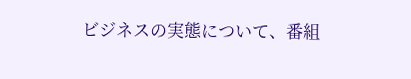ビジネスの実態について、番組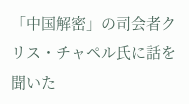「中国解密」の司会者クリス・チャペル氏に話を聞いた